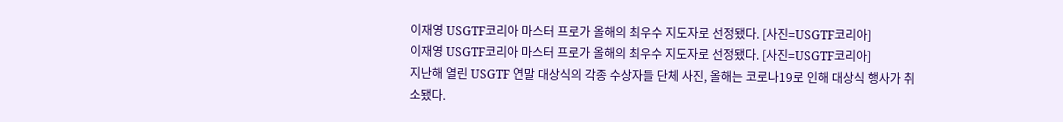이재영 USGTF코리아 마스터 프로가 올해의 최우수 지도자로 선정됐다. [사진=USGTF코리아]
이재영 USGTF코리아 마스터 프로가 올해의 최우수 지도자로 선정됐다. [사진=USGTF코리아]
지난해 열린 USGTF 연말 대상식의 각종 수상자들 단체 사진, 올해는 코로나19로 인해 대상식 행사가 취소됐다.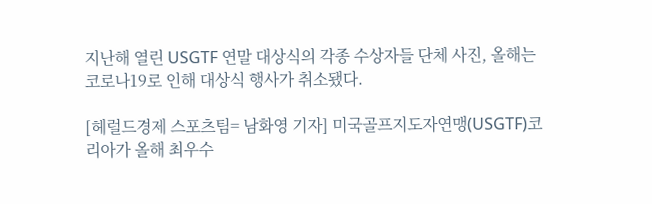지난해 열린 USGTF 연말 대상식의 각종 수상자들 단체 사진, 올해는 코로나19로 인해 대상식 행사가 취소됐다.

[헤럴드경제 스포츠팀= 남화영 기자] 미국골프지도자연맹(USGTF)코리아가 올해 최우수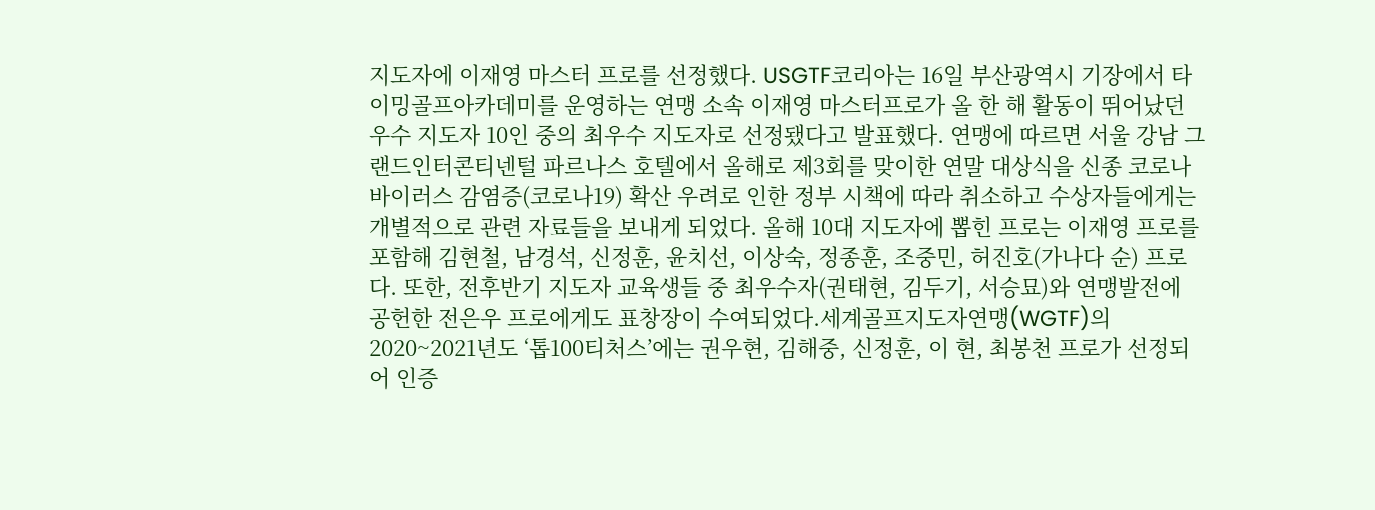지도자에 이재영 마스터 프로를 선정했다. USGTF코리아는 16일 부산광역시 기장에서 타이밍골프아카데미를 운영하는 연맹 소속 이재영 마스터프로가 올 한 해 활동이 뛰어났던 우수 지도자 10인 중의 최우수 지도자로 선정됐다고 발표했다. 연맹에 따르면 서울 강남 그랜드인터콘티넨털 파르나스 호텔에서 올해로 제3회를 맞이한 연말 대상식을 신종 코로나 바이러스 감염증(코로나19) 확산 우려로 인한 정부 시책에 따라 취소하고 수상자들에게는 개별적으로 관련 자료들을 보내게 되었다. 올해 10대 지도자에 뽑힌 프로는 이재영 프로를 포함해 김현철, 남경석, 신정훈, 윤치선, 이상숙, 정종훈, 조중민, 허진호(가나다 순) 프로다. 또한, 전후반기 지도자 교육생들 중 최우수자(권태현, 김두기, 서승묘)와 연맹발전에 공헌한 전은우 프로에게도 표창장이 수여되었다.세계골프지도자연맹(WGTF)의 2020~2021년도 ‘톱100티처스’에는 권우현, 김해중, 신정훈, 이 현, 최봉천 프로가 선정되어 인증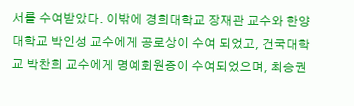서를 수여받았다. 이밖에 경희대학교 장재관 교수와 한양대학교 박인성 교수에게 공로상이 수여 되었고, 건국대학교 박찬희 교수에게 명예회원증이 수여되었으며, 최승권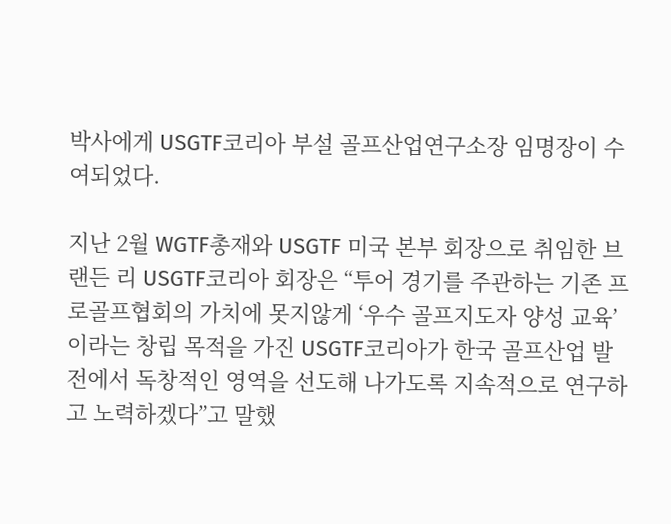박사에게 USGTF코리아 부설 골프산업연구소장 임명장이 수여되었다.

지난 2월 WGTF총재와 USGTF 미국 본부 회장으로 취임한 브랜든 리 USGTF코리아 회장은 “투어 경기를 주관하는 기존 프로골프협회의 가치에 못지않게 ‘우수 골프지도자 양성 교육’이라는 창립 목적을 가진 USGTF코리아가 한국 골프산업 발전에서 독창적인 영역을 선도해 나가도록 지속적으로 연구하고 노력하겠다”고 말했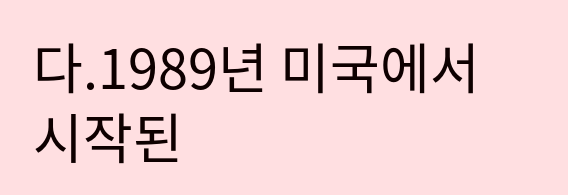다.1989년 미국에서 시작된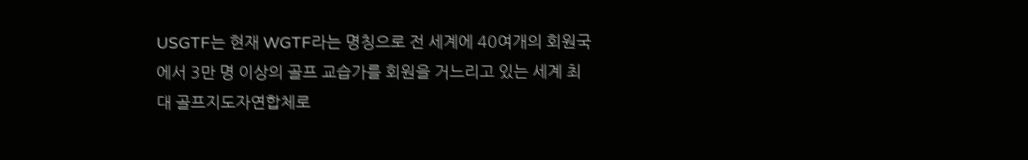USGTF는 현재 WGTF라는 명칭으로 전 세계에 40여개의 회원국에서 3만 명 이상의 골프 교습가를 회원을 거느리고 있는 세계 최대 골프지도자연합체로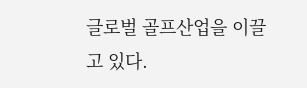글로벌 골프산업을 이끌고 있다.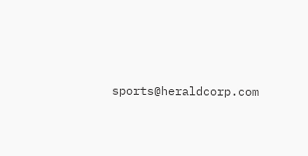sports@heraldcorp.com